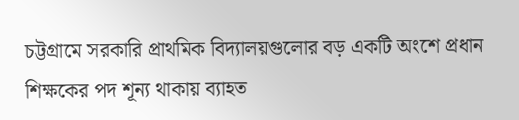চট্টগ্রামে সরকারি প্রাথমিক বিদ্যালয়গুলোর বড় একটি অংশে প্রধান শিক্ষকের পদ শূন্য থাকায় ব্যাহত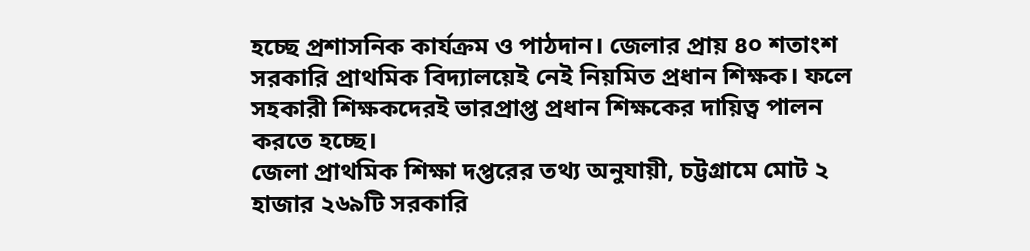হচ্ছে প্রশাসনিক কার্যক্রম ও পাঠদান। জেলার প্রায় ৪০ শতাংশ সরকারি প্রাথমিক বিদ্যালয়েই নেই নিয়মিত প্রধান শিক্ষক। ফলে সহকারী শিক্ষকদেরই ভারপ্রাপ্ত প্রধান শিক্ষকের দায়িত্ব পালন করতে হচ্ছে।
জেলা প্রাথমিক শিক্ষা দপ্তরের তথ্য অনুযায়ী, চট্টগ্রামে মোট ২ হাজার ২৬৯টি সরকারি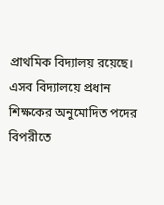প্রাথমিক বিদ্যালয় রয়েছে। এসব বিদ্যালয়ে প্রধান শিক্ষকের অনুমোদিত পদের বিপরীতে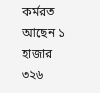কর্মরত আছেন ১ হাজার ৩২৬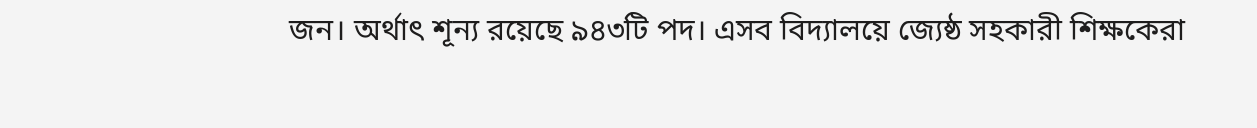জন। অর্থাৎ শূন্য রয়েছে ৯৪৩টি পদ। এসব বিদ্যালয়ে জ্যেষ্ঠ সহকারী শিক্ষকেরা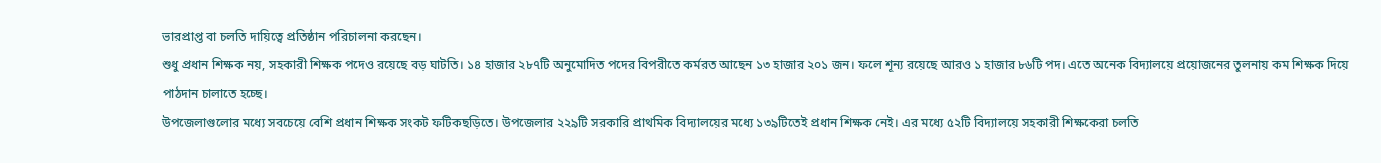ভারপ্রাপ্ত বা চলতি দায়িত্বে প্রতিষ্ঠান পরিচালনা করছেন।
শুধু প্রধান শিক্ষক নয়, সহকারী শিক্ষক পদেও রয়েছে বড় ঘাটতি। ১৪ হাজার ২৮৭টি অনুমোদিত পদের বিপরীতে কর্মরত আছেন ১৩ হাজার ২০১ জন। ফলে শূন্য রয়েছে আরও ১ হাজার ৮৬টি পদ। এতে অনেক বিদ্যালয়ে প্রয়োজনের তুলনায় কম শিক্ষক দিয়ে পাঠদান চালাতে হচ্ছে।
উপজেলাগুলোর মধ্যে সবচেয়ে বেশি প্রধান শিক্ষক সংকট ফটিকছড়িতে। উপজেলার ২২৯টি সরকারি প্রাথমিক বিদ্যালয়ের মধ্যে ১৩৯টিতেই প্রধান শিক্ষক নেই। এর মধ্যে ৫২টি বিদ্যালয়ে সহকারী শিক্ষকেরা চলতি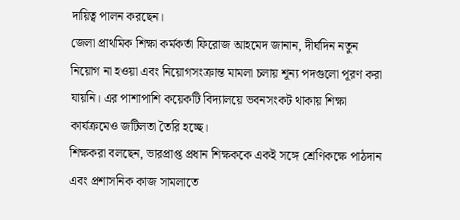দায়িত্ব পালন করছেন।
জেলা প্রাথমিক শিক্ষা কর্মকর্তা ফিরোজ আহমেদ জানান, দীর্ঘদিন নতুন নিয়োগ না হওয়া এবং নিয়োগসংক্রান্ত মামলা চলায় শূন্য পদগুলো পূরণ করা যায়নি। এর পাশাপাশি কয়েকটি বিদ্যালয়ে ভবনসংকট থাকায় শিক্ষা কার্যক্রমেও জটিলতা তৈরি হচ্ছে।
শিক্ষকরা বলছেন, ভারপ্রাপ্ত প্রধান শিক্ষককে একই সঙ্গে শ্রেণিকক্ষে পাঠদান এবং প্রশাসনিক কাজ সামলাতে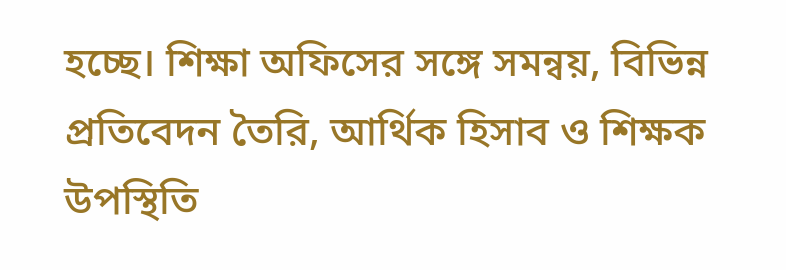হচ্ছে। শিক্ষা অফিসের সঙ্গে সমন্বয়, বিভিন্ন প্রতিবেদন তৈরি, আর্থিক হিসাব ও শিক্ষক উপস্থিতি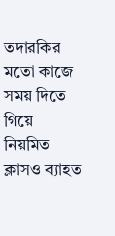তদারকির মতো কাজে সময় দিতে গিয়ে নিয়মিত ক্লাসও ব্যাহত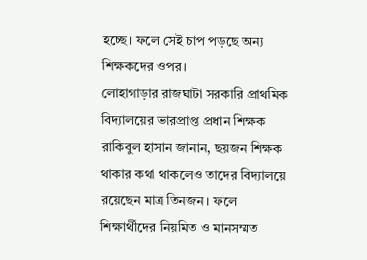হচ্ছে। ফলে সেই চাপ পড়ছে অন্য শিক্ষকদের ওপর।
লোহাগাড়ার রাজঘাটা সরকারি প্রাথমিক বিদ্যালয়ের ভারপ্রাপ্ত প্রধান শিক্ষক রাকিবুল হাসান জানান, ছয়জন শিক্ষক থাকার কথা থাকলেও তাদের বিদ্যালয়ে রয়েছেন মাত্র তিনজন। ফলে শিক্ষার্থীদের নিয়মিত ও মানসম্মত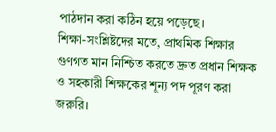পাঠদান করা কঠিন হয়ে পড়েছে।
শিক্ষা-সংশ্লিষ্টদের মতে, প্রাথমিক শিক্ষার গুণগত মান নিশ্চিত করতে দ্রুত প্রধান শিক্ষক ও সহকারী শিক্ষকের শূন্য পদ পূরণ করা জরুরি।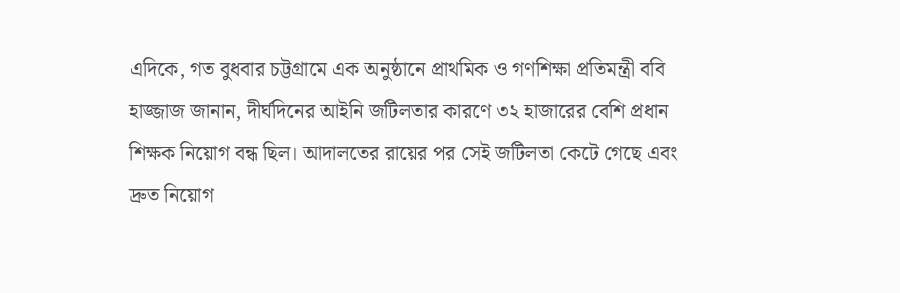এদিকে, গত বুধবার চট্টগ্রামে এক অনুষ্ঠানে প্রাথমিক ও গণশিক্ষা প্রতিমন্ত্রী ববি হাজ্জাজ জানান, দীর্ঘদিনের আইনি জটিলতার কারণে ৩২ হাজারের বেশি প্রধান শিক্ষক নিয়োগ বন্ধ ছিল। আদালতের রায়ের পর সেই জটিলতা কেটে গেছে এবং দ্রুত নিয়োগ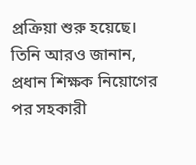প্রক্রিয়া শুরু হয়েছে।
তিনি আরও জানান, প্রধান শিক্ষক নিয়োগের পর সহকারী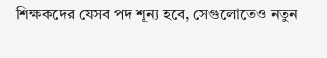শিক্ষকদের যেসব পদ শূন্য হবে, সেগুলোতেও নতুন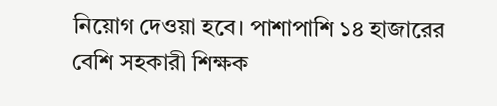নিয়োগ দেওয়া হবে। পাশাপাশি ১৪ হাজারের বেশি সহকারী শিক্ষক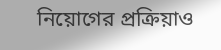নিয়োগের প্রক্রিয়াও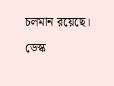চলমান রয়েছে।

ডেস্ক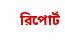রিপোর্ট